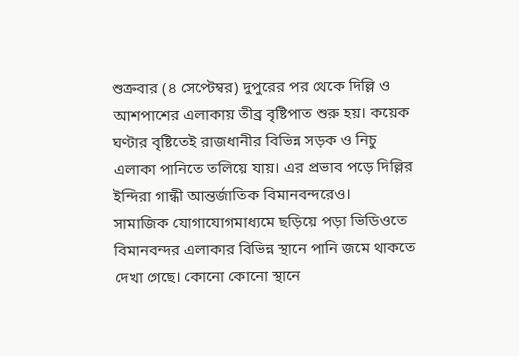শুক্রবার (৪ সেপ্টেম্বর) দুপুরের পর থেকে দিল্লি ও আশপাশের এলাকায় তীব্র বৃষ্টিপাত শুরু হয়। কয়েক ঘণ্টার বৃষ্টিতেই রাজধানীর বিভিন্ন সড়ক ও নিচু এলাকা পানিতে তলিয়ে যায়। এর প্রভাব পড়ে দিল্লির ইন্দিরা গান্ধী আন্তর্জাতিক বিমানবন্দরেও।
সামাজিক যোগাযোগমাধ্যমে ছড়িয়ে পড়া ভিডিওতে বিমানবন্দর এলাকার বিভিন্ন স্থানে পানি জমে থাকতে দেখা গেছে। কোনো কোনো স্থানে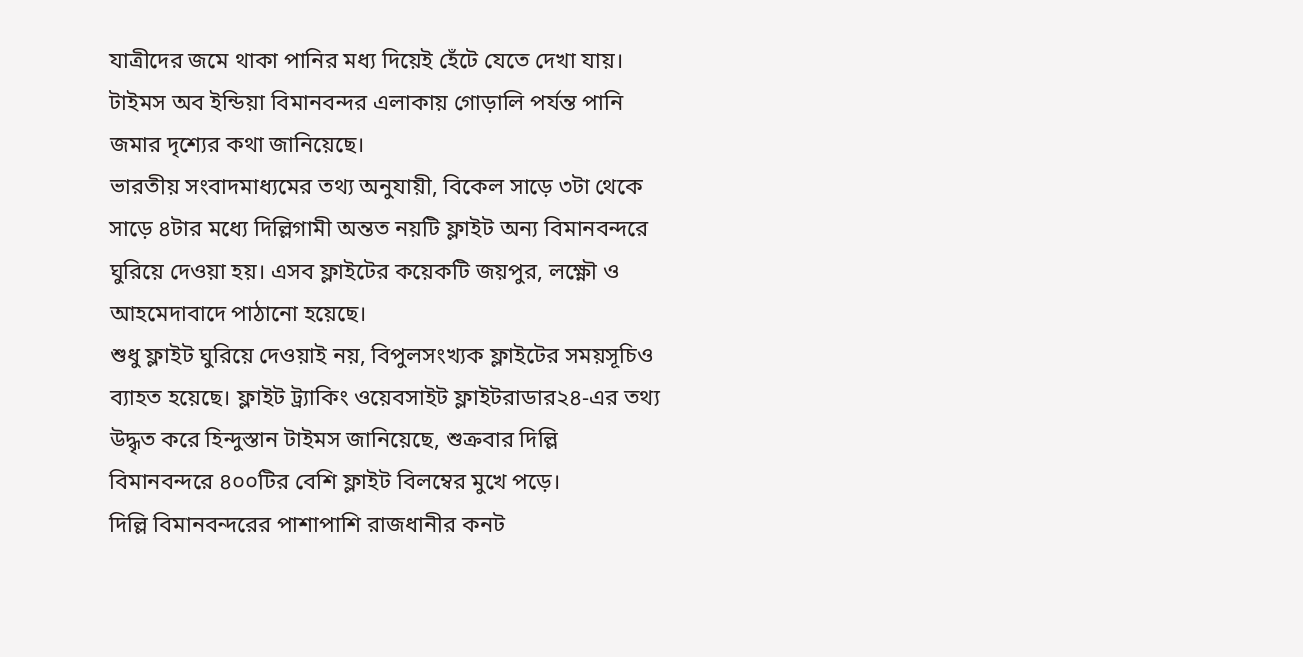যাত্রীদের জমে থাকা পানির মধ্য দিয়েই হেঁটে যেতে দেখা যায়। টাইমস অব ইন্ডিয়া বিমানবন্দর এলাকায় গোড়ালি পর্যন্ত পানি জমার দৃশ্যের কথা জানিয়েছে।
ভারতীয় সংবাদমাধ্যমের তথ্য অনুযায়ী, বিকেল সাড়ে ৩টা থেকে সাড়ে ৪টার মধ্যে দিল্লিগামী অন্তত নয়টি ফ্লাইট অন্য বিমানবন্দরে ঘুরিয়ে দেওয়া হয়। এসব ফ্লাইটের কয়েকটি জয়পুর, লক্ষ্ণৌ ও আহমেদাবাদে পাঠানো হয়েছে।
শুধু ফ্লাইট ঘুরিয়ে দেওয়াই নয়, বিপুলসংখ্যক ফ্লাইটের সময়সূচিও ব্যাহত হয়েছে। ফ্লাইট ট্র্যাকিং ওয়েবসাইট ফ্লাইটরাডার২৪-এর তথ্য উদ্ধৃত করে হিন্দুস্তান টাইমস জানিয়েছে, শুক্রবার দিল্লি বিমানবন্দরে ৪০০টির বেশি ফ্লাইট বিলম্বের মুখে পড়ে।
দিল্লি বিমানবন্দরের পাশাপাশি রাজধানীর কনট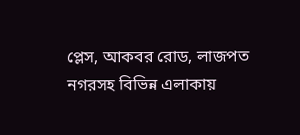প্লেস, আকবর রোড, লাজপত নগরসহ বিভিন্ন এলাকায়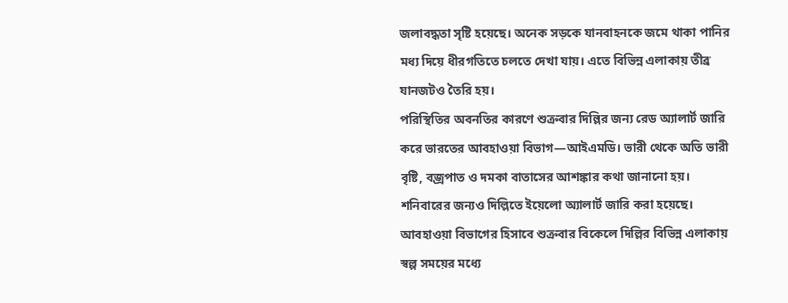জলাবদ্ধতা সৃষ্টি হয়েছে। অনেক সড়কে যানবাহনকে জমে থাকা পানির মধ্য দিয়ে ধীরগতিতে চলতে দেখা যায়। এতে বিভিন্ন এলাকায় তীব্র যানজটও তৈরি হয়।
পরিস্থিতির অবনতির কারণে শুক্রবার দিল্লির জন্য রেড অ্যালার্ট জারি করে ভারতের আবহাওয়া বিভাগ—আইএমডি। ভারী থেকে অতি ভারী বৃষ্টি, বজ্রপাত ও দমকা বাতাসের আশঙ্কার কথা জানানো হয়। শনিবারের জন্যও দিল্লিতে ইয়েলো অ্যালার্ট জারি করা হয়েছে।
আবহাওয়া বিভাগের হিসাবে শুক্রবার বিকেলে দিল্লির বিভিন্ন এলাকায় স্বল্প সময়ের মধ্যে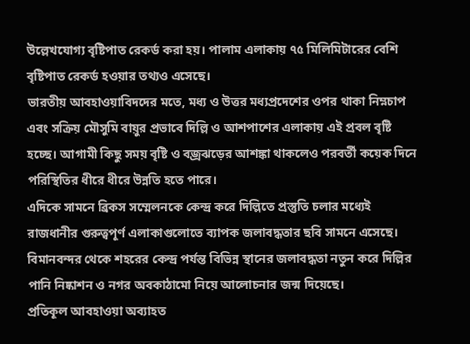উল্লেখযোগ্য বৃষ্টিপাত রেকর্ড করা হয়। পালাম এলাকায় ৭৫ মিলিমিটারের বেশি বৃষ্টিপাত রেকর্ড হওয়ার তথ্যও এসেছে।
ভারতীয় আবহাওয়াবিদদের মতে, মধ্য ও উত্তর মধ্যপ্রদেশের ওপর থাকা নিম্নচাপ এবং সক্রিয় মৌসুমি বায়ুর প্রভাবে দিল্লি ও আশপাশের এলাকায় এই প্রবল বৃষ্টি হচ্ছে। আগামী কিছু সময় বৃষ্টি ও বজ্রঝড়ের আশঙ্কা থাকলেও পরবর্তী কয়েক দিনে পরিস্থিতির ধীরে ধীরে উন্নতি হতে পারে।
এদিকে সামনে ব্রিকস সম্মেলনকে কেন্দ্র করে দিল্লিতে প্রস্তুতি চলার মধ্যেই রাজধানীর গুরুত্বপূর্ণ এলাকাগুলোতে ব্যাপক জলাবদ্ধতার ছবি সামনে এসেছে। বিমানবন্দর থেকে শহরের কেন্দ্র পর্যন্ত বিভিন্ন স্থানের জলাবদ্ধতা নতুন করে দিল্লির পানি নিষ্কাশন ও নগর অবকাঠামো নিয়ে আলোচনার জন্ম দিয়েছে।
প্রতিকূল আবহাওয়া অব্যাহত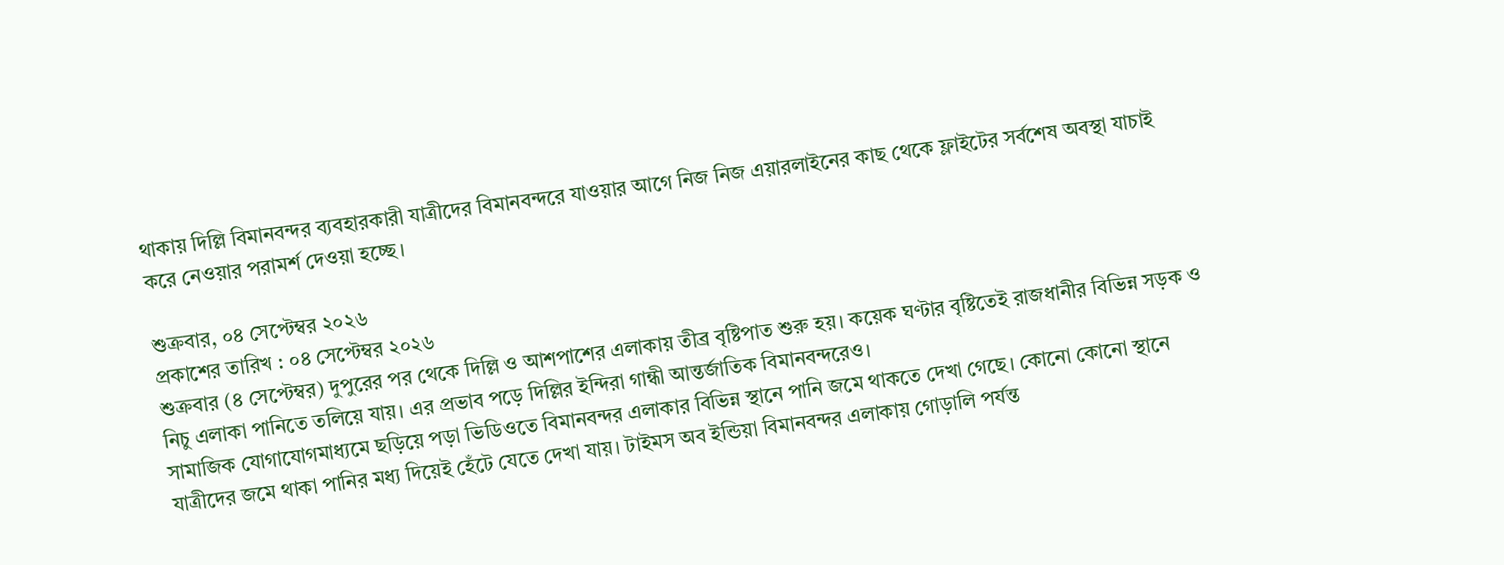থাকায় দিল্লি বিমানবন্দর ব্যবহারকারী যাত্রীদের বিমানবন্দরে যাওয়ার আগে নিজ নিজ এয়ারলাইনের কাছ থেকে ফ্লাইটের সর্বশেষ অবস্থা যাচাই করে নেওয়ার পরামর্শ দেওয়া হচ্ছে।

শুক্রবার, ০৪ সেপ্টেম্বর ২০২৬
প্রকাশের তারিখ : ০৪ সেপ্টেম্বর ২০২৬
শুক্রবার (৪ সেপ্টেম্বর) দুপুরের পর থেকে দিল্লি ও আশপাশের এলাকায় তীব্র বৃষ্টিপাত শুরু হয়। কয়েক ঘণ্টার বৃষ্টিতেই রাজধানীর বিভিন্ন সড়ক ও নিচু এলাকা পানিতে তলিয়ে যায়। এর প্রভাব পড়ে দিল্লির ইন্দিরা গান্ধী আন্তর্জাতিক বিমানবন্দরেও।
সামাজিক যোগাযোগমাধ্যমে ছড়িয়ে পড়া ভিডিওতে বিমানবন্দর এলাকার বিভিন্ন স্থানে পানি জমে থাকতে দেখা গেছে। কোনো কোনো স্থানে যাত্রীদের জমে থাকা পানির মধ্য দিয়েই হেঁটে যেতে দেখা যায়। টাইমস অব ইন্ডিয়া বিমানবন্দর এলাকায় গোড়ালি পর্যন্ত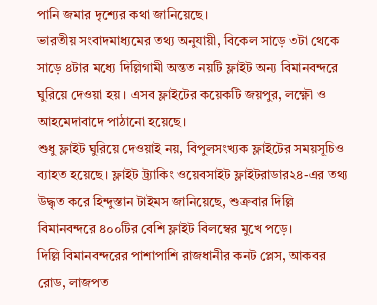পানি জমার দৃশ্যের কথা জানিয়েছে।
ভারতীয় সংবাদমাধ্যমের তথ্য অনুযায়ী, বিকেল সাড়ে ৩টা থেকে সাড়ে ৪টার মধ্যে দিল্লিগামী অন্তত নয়টি ফ্লাইট অন্য বিমানবন্দরে ঘুরিয়ে দেওয়া হয়। এসব ফ্লাইটের কয়েকটি জয়পুর, লক্ষ্ণৌ ও আহমেদাবাদে পাঠানো হয়েছে।
শুধু ফ্লাইট ঘুরিয়ে দেওয়াই নয়, বিপুলসংখ্যক ফ্লাইটের সময়সূচিও ব্যাহত হয়েছে। ফ্লাইট ট্র্যাকিং ওয়েবসাইট ফ্লাইটরাডার২৪-এর তথ্য উদ্ধৃত করে হিন্দুস্তান টাইমস জানিয়েছে, শুক্রবার দিল্লি বিমানবন্দরে ৪০০টির বেশি ফ্লাইট বিলম্বের মুখে পড়ে।
দিল্লি বিমানবন্দরের পাশাপাশি রাজধানীর কনট প্লেস, আকবর রোড, লাজপত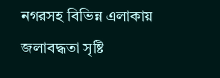নগরসহ বিভিন্ন এলাকায় জলাবদ্ধতা সৃষ্টি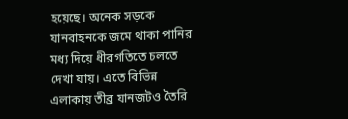হয়েছে। অনেক সড়কে যানবাহনকে জমে থাকা পানির মধ্য দিয়ে ধীরগতিতে চলতে দেখা যায়। এতে বিভিন্ন এলাকায় তীব্র যানজটও তৈরি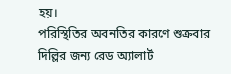হয়।
পরিস্থিতির অবনতির কারণে শুক্রবার দিল্লির জন্য রেড অ্যালার্ট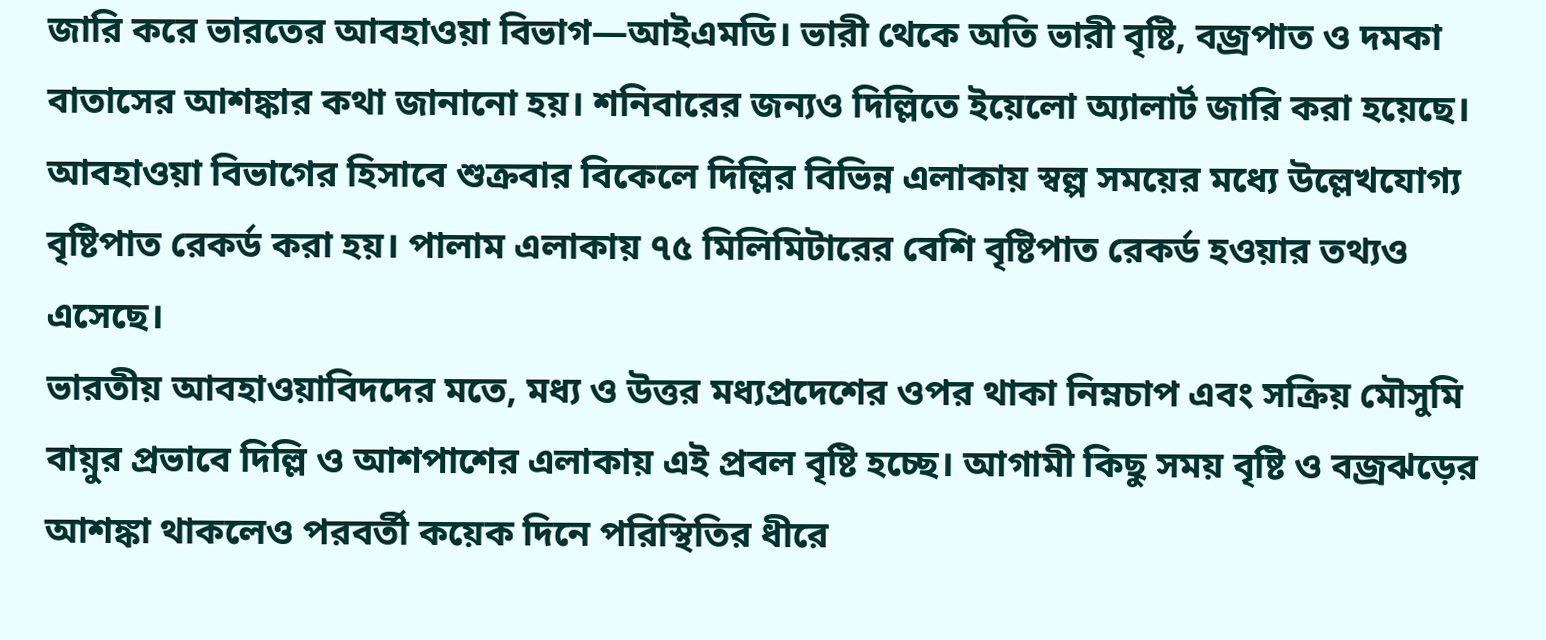জারি করে ভারতের আবহাওয়া বিভাগ—আইএমডি। ভারী থেকে অতি ভারী বৃষ্টি, বজ্রপাত ও দমকা বাতাসের আশঙ্কার কথা জানানো হয়। শনিবারের জন্যও দিল্লিতে ইয়েলো অ্যালার্ট জারি করা হয়েছে।
আবহাওয়া বিভাগের হিসাবে শুক্রবার বিকেলে দিল্লির বিভিন্ন এলাকায় স্বল্প সময়ের মধ্যে উল্লেখযোগ্য বৃষ্টিপাত রেকর্ড করা হয়। পালাম এলাকায় ৭৫ মিলিমিটারের বেশি বৃষ্টিপাত রেকর্ড হওয়ার তথ্যও এসেছে।
ভারতীয় আবহাওয়াবিদদের মতে, মধ্য ও উত্তর মধ্যপ্রদেশের ওপর থাকা নিম্নচাপ এবং সক্রিয় মৌসুমি বায়ুর প্রভাবে দিল্লি ও আশপাশের এলাকায় এই প্রবল বৃষ্টি হচ্ছে। আগামী কিছু সময় বৃষ্টি ও বজ্রঝড়ের আশঙ্কা থাকলেও পরবর্তী কয়েক দিনে পরিস্থিতির ধীরে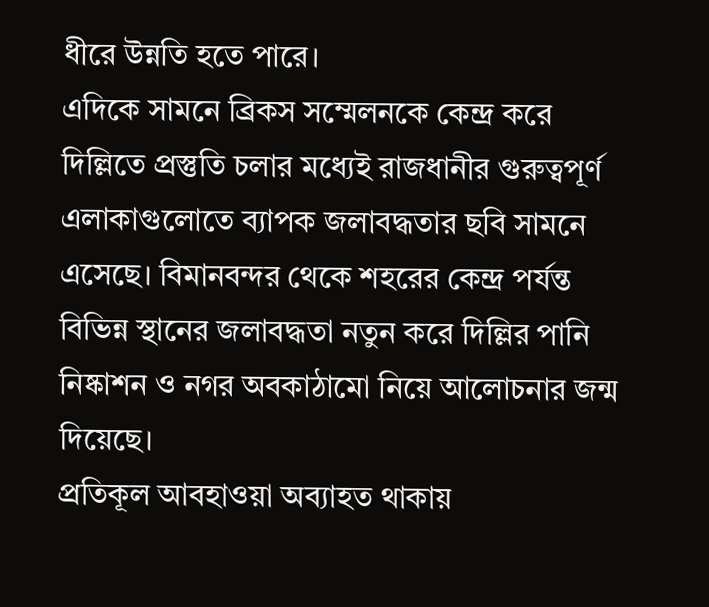ধীরে উন্নতি হতে পারে।
এদিকে সামনে ব্রিকস সম্মেলনকে কেন্দ্র করে দিল্লিতে প্রস্তুতি চলার মধ্যেই রাজধানীর গুরুত্বপূর্ণ এলাকাগুলোতে ব্যাপক জলাবদ্ধতার ছবি সামনে এসেছে। বিমানবন্দর থেকে শহরের কেন্দ্র পর্যন্ত বিভিন্ন স্থানের জলাবদ্ধতা নতুন করে দিল্লির পানি নিষ্কাশন ও নগর অবকাঠামো নিয়ে আলোচনার জন্ম দিয়েছে।
প্রতিকূল আবহাওয়া অব্যাহত থাকায়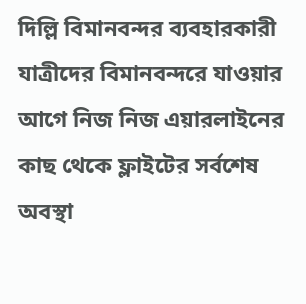দিল্লি বিমানবন্দর ব্যবহারকারী যাত্রীদের বিমানবন্দরে যাওয়ার আগে নিজ নিজ এয়ারলাইনের কাছ থেকে ফ্লাইটের সর্বশেষ অবস্থা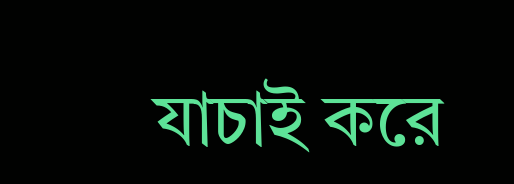যাচাই করে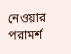নেওয়ার পরামর্শ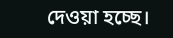দেওয়া হচ্ছে।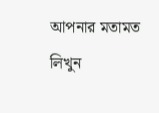আপনার মতামত লিখুন